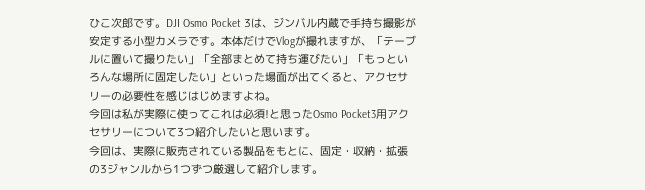ひこ次郎です。DJI Osmo Pocket 3は、ジンバル内蔵で手持ち撮影が安定する小型カメラです。本体だけでVlogが撮れますが、「テーブルに置いて撮りたい」「全部まとめて持ち運びたい」「もっといろんな場所に固定したい」といった場面が出てくると、アクセサリーの必要性を感じはじめますよね。
今回は私が実際に使ってこれは必須!と思ったOsmo Pocket3用アクセサリーについて3つ紹介したいと思います。
今回は、実際に販売されている製品をもとに、固定・収納・拡張の3ジャンルから1つずつ厳選して紹介します。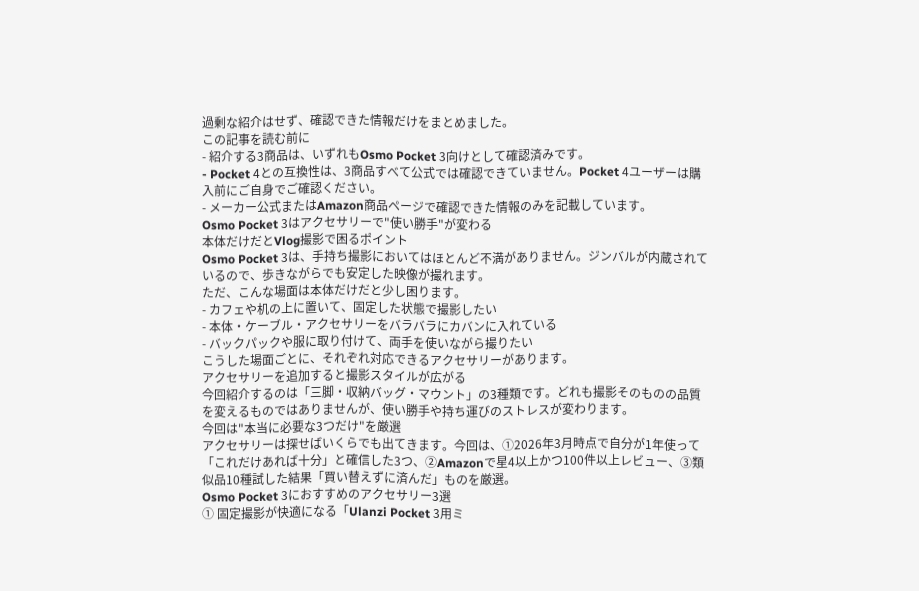過剰な紹介はせず、確認できた情報だけをまとめました。
この記事を読む前に
- 紹介する3商品は、いずれもOsmo Pocket 3向けとして確認済みです。
- Pocket 4との互換性は、3商品すべて公式では確認できていません。Pocket 4ユーザーは購入前にご自身でご確認ください。
- メーカー公式またはAmazon商品ページで確認できた情報のみを記載しています。
Osmo Pocket 3はアクセサリーで"使い勝手"が変わる
本体だけだとVlog撮影で困るポイント
Osmo Pocket 3は、手持ち撮影においてはほとんど不満がありません。ジンバルが内蔵されているので、歩きながらでも安定した映像が撮れます。
ただ、こんな場面は本体だけだと少し困ります。
- カフェや机の上に置いて、固定した状態で撮影したい
- 本体・ケーブル・アクセサリーをバラバラにカバンに入れている
- バックパックや服に取り付けて、両手を使いながら撮りたい
こうした場面ごとに、それぞれ対応できるアクセサリーがあります。
アクセサリーを追加すると撮影スタイルが広がる
今回紹介するのは「三脚・収納バッグ・マウント」の3種類です。どれも撮影そのものの品質を変えるものではありませんが、使い勝手や持ち運びのストレスが変わります。
今回は"本当に必要な3つだけ"を厳選
アクセサリーは探せばいくらでも出てきます。今回は、①2026年3月時点で自分が1年使って「これだけあれば十分」と確信した3つ、②Amazonで星4以上かつ100件以上レビュー、③類似品10種試した結果「買い替えずに済んだ」ものを厳選。
Osmo Pocket 3におすすめのアクセサリー3選
① 固定撮影が快適になる「Ulanzi Pocket 3用ミ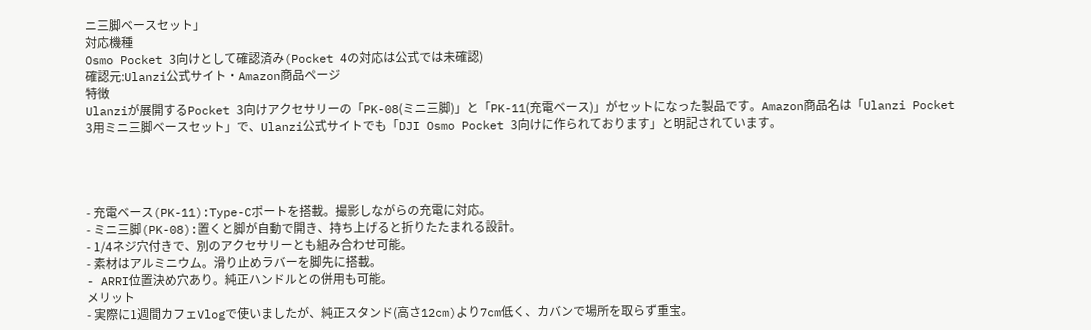ニ三脚ベースセット」
対応機種
Osmo Pocket 3向けとして確認済み(Pocket 4の対応は公式では未確認)
確認元:Ulanzi公式サイト・Amazon商品ページ
特徴
Ulanziが展開するPocket 3向けアクセサリーの「PK-08(ミニ三脚)」と「PK-11(充電ベース)」がセットになった製品です。Amazon商品名は「Ulanzi Pocket 3用ミニ三脚ベースセット」で、Ulanzi公式サイトでも「DJI Osmo Pocket 3向けに作られております」と明記されています。




- 充電ベース(PK-11):Type-Cポートを搭載。撮影しながらの充電に対応。
- ミニ三脚(PK-08):置くと脚が自動で開き、持ち上げると折りたたまれる設計。
- 1/4ネジ穴付きで、別のアクセサリーとも組み合わせ可能。
- 素材はアルミニウム。滑り止めラバーを脚先に搭載。
- ARRI位置決め穴あり。純正ハンドルとの併用も可能。
メリット
- 実際に1週間カフェVlogで使いましたが、純正スタンド(高さ12cm)より7cm低く、カバンで場所を取らず重宝。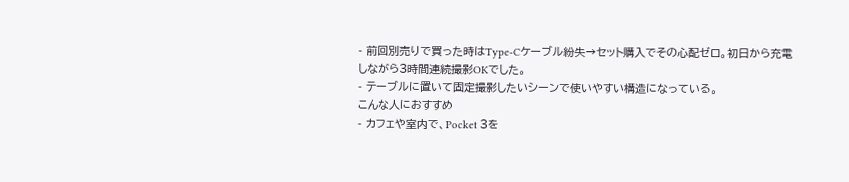- 前回別売りで買った時はType-Cケーブル紛失→セット購入でその心配ゼロ。初日から充電しながら3時間連続撮影OKでした。
- テーブルに置いて固定撮影したいシーンで使いやすい構造になっている。
こんな人におすすめ
- カフェや室内で、Pocket 3を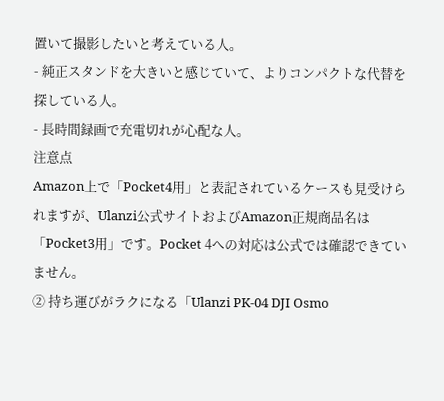置いて撮影したいと考えている人。
- 純正スタンドを大きいと感じていて、よりコンパクトな代替を探している人。
- 長時間録画で充電切れが心配な人。
注意点
Amazon上で「Pocket4用」と表記されているケースも見受けられますが、Ulanzi公式サイトおよびAmazon正規商品名は「Pocket3用」です。Pocket 4への対応は公式では確認できていません。
② 持ち運びがラクになる「Ulanzi PK-04 DJI Osmo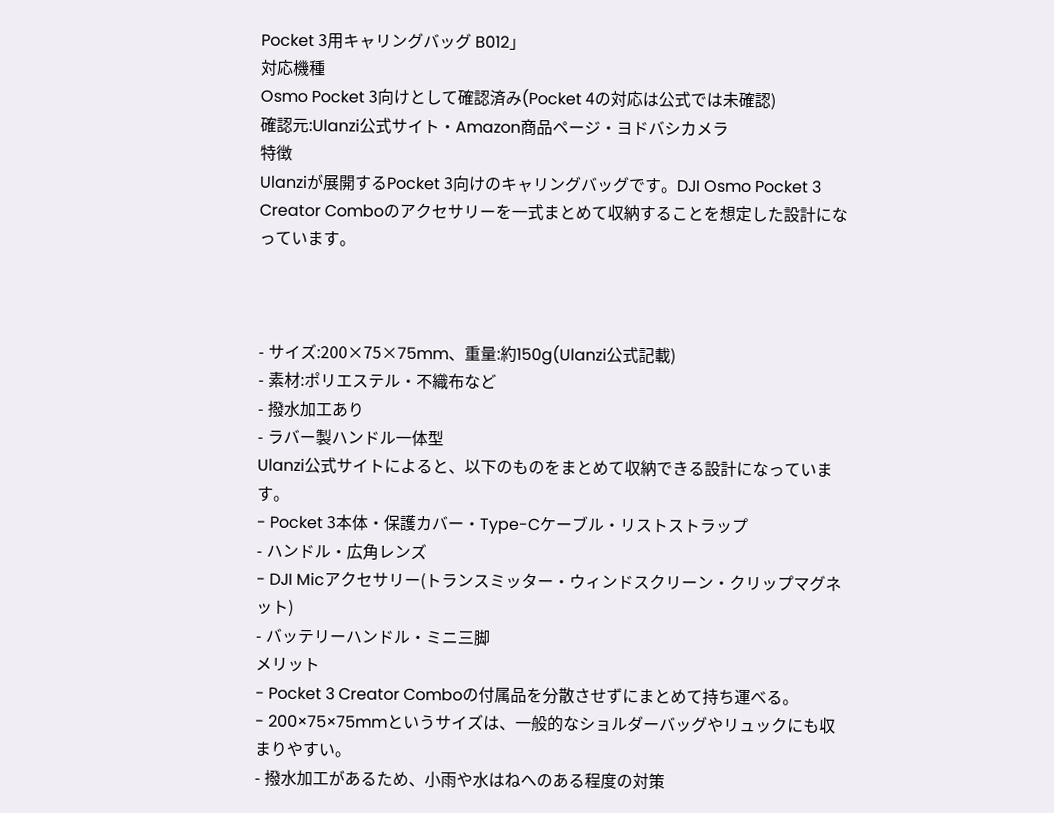Pocket 3用キャリングバッグ B012」
対応機種
Osmo Pocket 3向けとして確認済み(Pocket 4の対応は公式では未確認)
確認元:Ulanzi公式サイト・Amazon商品ページ・ヨドバシカメラ
特徴
Ulanziが展開するPocket 3向けのキャリングバッグです。DJI Osmo Pocket 3 Creator Comboのアクセサリーを一式まとめて収納することを想定した設計になっています。



- サイズ:200×75×75mm、重量:約150g(Ulanzi公式記載)
- 素材:ポリエステル・不織布など
- 撥水加工あり
- ラバー製ハンドル一体型
Ulanzi公式サイトによると、以下のものをまとめて収納できる設計になっています。
- Pocket 3本体・保護カバー・Type-Cケーブル・リストストラップ
- ハンドル・広角レンズ
- DJI Micアクセサリー(トランスミッター・ウィンドスクリーン・クリップマグネット)
- バッテリーハンドル・ミニ三脚
メリット
- Pocket 3 Creator Comboの付属品を分散させずにまとめて持ち運べる。
- 200×75×75mmというサイズは、一般的なショルダーバッグやリュックにも収まりやすい。
- 撥水加工があるため、小雨や水はねへのある程度の対策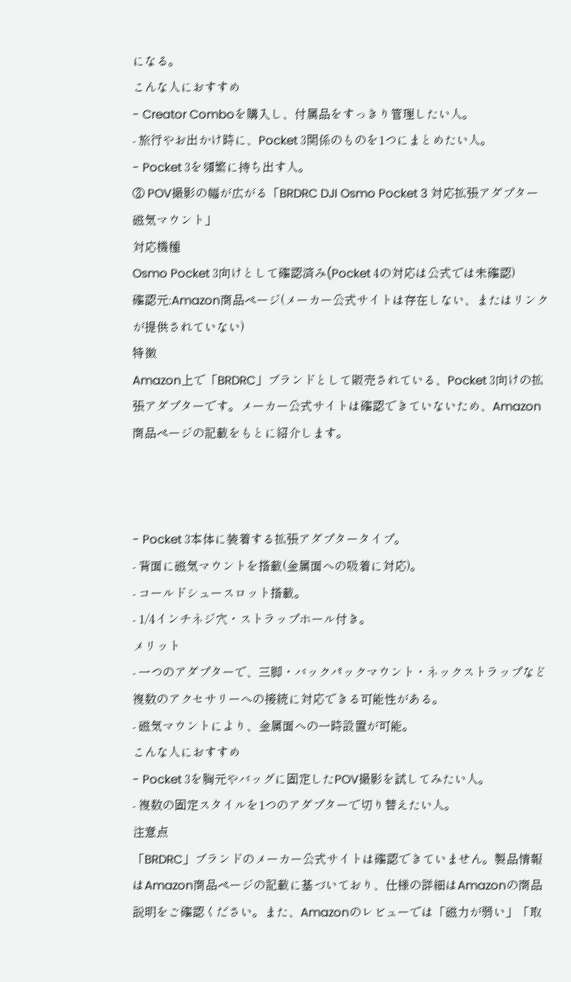になる。
こんな人におすすめ
- Creator Comboを購入し、付属品をすっきり管理したい人。
- 旅行やお出かけ時に、Pocket 3関係のものを1つにまとめたい人。
- Pocket 3を頻繁に持ち出す人。
③ POV撮影の幅が広がる「BRDRC DJI Osmo Pocket 3 対応拡張アダプター磁気マウント」
対応機種
Osmo Pocket 3向けとして確認済み(Pocket 4の対応は公式では未確認)
確認元:Amazon商品ページ(メーカー公式サイトは存在しない、またはリンクが提供されていない)
特徴
Amazon上で「BRDRC」ブランドとして販売されている、Pocket 3向けの拡張アダプターです。メーカー公式サイトは確認できていないため、Amazon商品ページの記載をもとに紹介します。



- Pocket 3本体に装着する拡張アダプタータイプ。
- 背面に磁気マウントを搭載(金属面への吸着に対応)。
- コールドシュースロット搭載。
- 1/4インチネジ穴・ストラップホール付き。
メリット
- 一つのアダプターで、三脚・バックパックマウント・ネックストラップなど複数のアクセサリーへの接続に対応できる可能性がある。
- 磁気マウントにより、金属面への一時設置が可能。
こんな人におすすめ
- Pocket 3を胸元やバッグに固定したPOV撮影を試してみたい人。
- 複数の固定スタイルを1つのアダプターで切り替えたい人。
注意点
「BRDRC」ブランドのメーカー公式サイトは確認できていません。製品情報はAmazon商品ページの記載に基づいており、仕様の詳細はAmazonの商品説明をご確認ください。また、Amazonのレビューでは「磁力が弱い」「取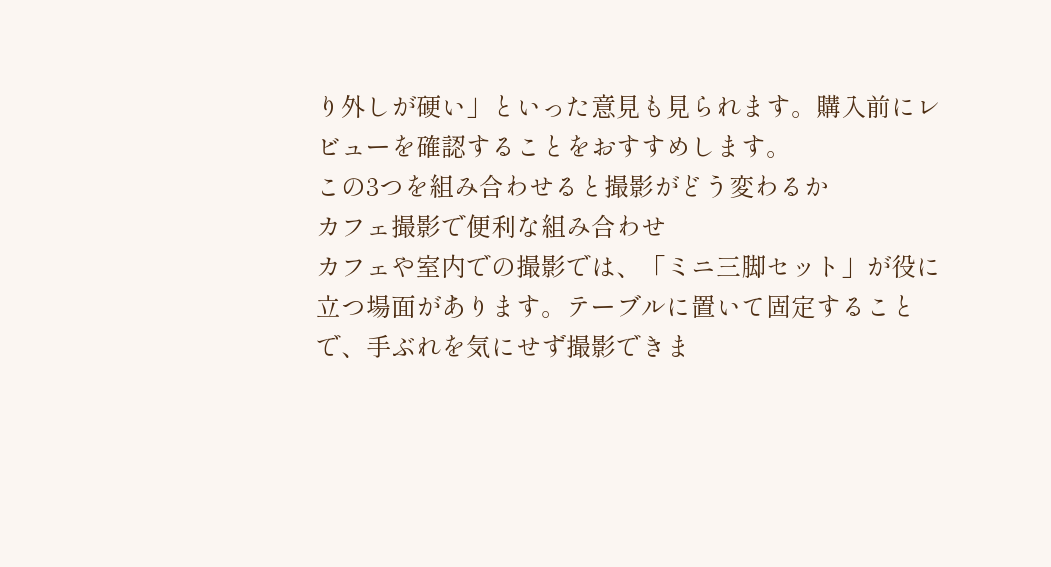り外しが硬い」といった意見も見られます。購入前にレビューを確認することをおすすめします。
この3つを組み合わせると撮影がどう変わるか
カフェ撮影で便利な組み合わせ
カフェや室内での撮影では、「ミニ三脚セット」が役に立つ場面があります。テーブルに置いて固定することで、手ぶれを気にせず撮影できま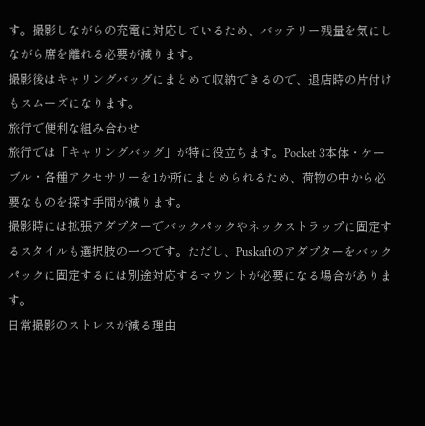す。撮影しながらの充電に対応しているため、バッテリー残量を気にしながら席を離れる必要が減ります。
撮影後はキャリングバッグにまとめて収納できるので、退店時の片付けもスムーズになります。
旅行で便利な組み合わせ
旅行では「キャリングバッグ」が特に役立ちます。Pocket 3本体・ケーブル・各種アクセサリーを1か所にまとめられるため、荷物の中から必要なものを探す手間が減ります。
撮影時には拡張アダプターでバックパックやネックストラップに固定するスタイルも選択肢の一つです。ただし、Puskaftのアダプターをバックパックに固定するには別途対応するマウントが必要になる場合があります。
日常撮影のストレスが減る理由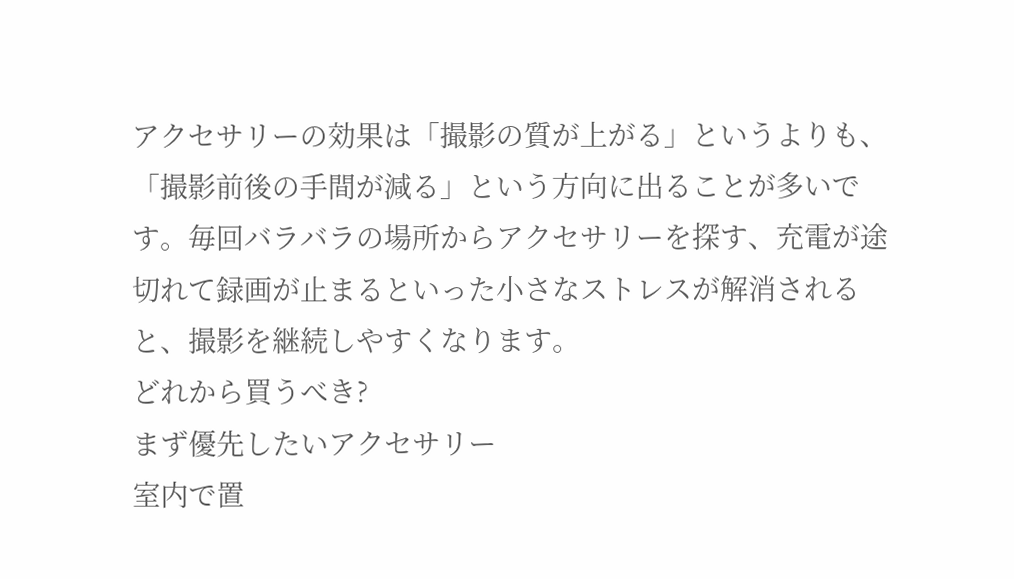アクセサリーの効果は「撮影の質が上がる」というよりも、「撮影前後の手間が減る」という方向に出ることが多いです。毎回バラバラの場所からアクセサリーを探す、充電が途切れて録画が止まるといった小さなストレスが解消されると、撮影を継続しやすくなります。
どれから買うべき?
まず優先したいアクセサリー
室内で置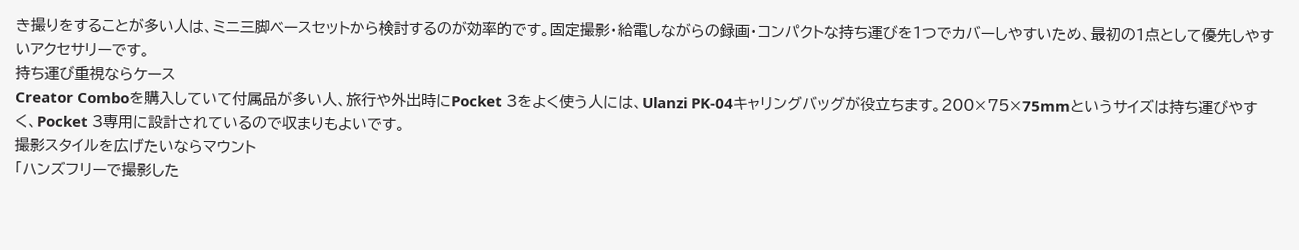き撮りをすることが多い人は、ミニ三脚ベースセットから検討するのが効率的です。固定撮影・給電しながらの録画・コンパクトな持ち運びを1つでカバーしやすいため、最初の1点として優先しやすいアクセサリーです。
持ち運び重視ならケース
Creator Comboを購入していて付属品が多い人、旅行や外出時にPocket 3をよく使う人には、Ulanzi PK-04キャリングバッグが役立ちます。200×75×75mmというサイズは持ち運びやすく、Pocket 3専用に設計されているので収まりもよいです。
撮影スタイルを広げたいならマウント
「ハンズフリーで撮影した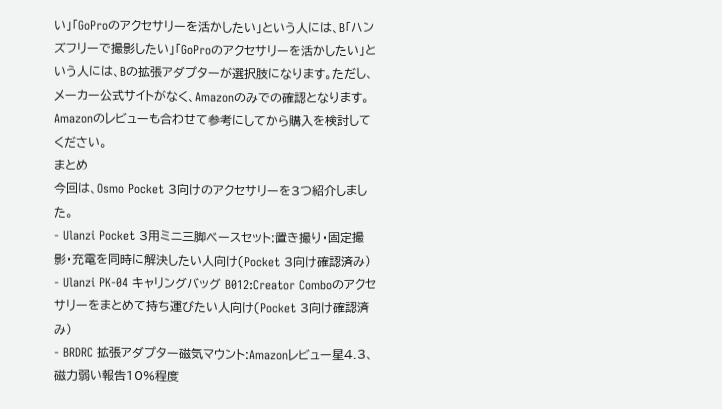い」「GoProのアクセサリーを活かしたい」という人には、B「ハンズフリーで撮影したい」「GoProのアクセサリーを活かしたい」という人には、Bの拡張アダプターが選択肢になります。ただし、メーカー公式サイトがなく、Amazonのみでの確認となります。Amazonのレビューも合わせて参考にしてから購入を検討してください。
まとめ
今回は、Osmo Pocket 3向けのアクセサリーを3つ紹介しました。
- Ulanzi Pocket 3用ミニ三脚ベースセット:置き撮り・固定撮影・充電を同時に解決したい人向け(Pocket 3向け確認済み)
- Ulanzi PK-04 キャリングバッグ B012:Creator Comboのアクセサリーをまとめて持ち運びたい人向け(Pocket 3向け確認済み)
- BRDRC 拡張アダプター磁気マウント:Amazonレビュー星4.3、磁力弱い報告10%程度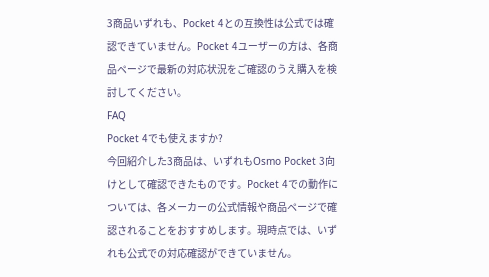3商品いずれも、Pocket 4との互換性は公式では確認できていません。Pocket 4ユーザーの方は、各商品ページで最新の対応状況をご確認のうえ購入を検討してください。
FAQ
Pocket 4でも使えますか?
今回紹介した3商品は、いずれもOsmo Pocket 3向けとして確認できたものです。Pocket 4での動作については、各メーカーの公式情報や商品ページで確認されることをおすすめします。現時点では、いずれも公式での対応確認ができていません。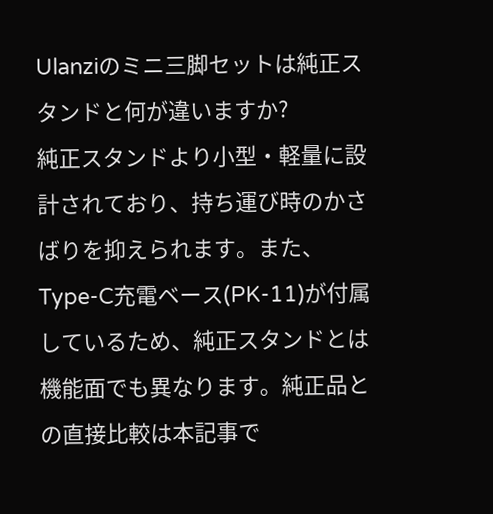Ulanziのミニ三脚セットは純正スタンドと何が違いますか?
純正スタンドより小型・軽量に設計されており、持ち運び時のかさばりを抑えられます。また、Type-C充電ベース(PK-11)が付属しているため、純正スタンドとは機能面でも異なります。純正品との直接比較は本記事で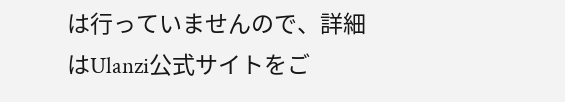は行っていませんので、詳細はUlanzi公式サイトをご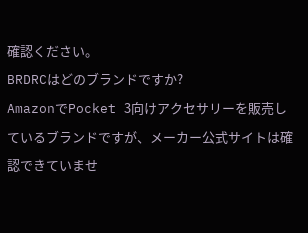確認ください。
BRDRCはどのブランドですか?
AmazonでPocket 3向けアクセサリーを販売しているブランドですが、メーカー公式サイトは確認できていませ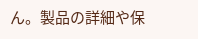ん。製品の詳細や保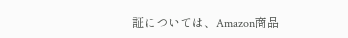証については、Amazon商品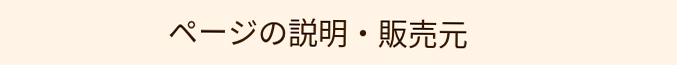ページの説明・販売元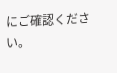にご確認ください。